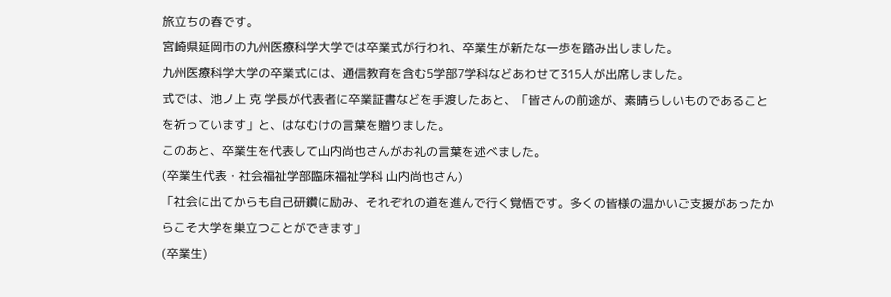旅立ちの春です。
宮崎県延岡市の九州医療科学大学では卒業式が行われ、卒業生が新たな一歩を踏み出しました。
九州医療科学大学の卒業式には、通信教育を含む5学部7学科などあわせて315人が出席しました。
式では、池ノ上 克 学長が代表者に卒業証書などを手渡したあと、「皆さんの前途が、素晴らしいものであることを祈っています」と、はなむけの言葉を贈りました。
このあと、卒業生を代表して山内尚也さんがお礼の言葉を述べました。
(卒業生代表・社会福祉学部臨床福祉学科 山内尚也さん)
「社会に出てからも自己研鑽に励み、それぞれの道を進んで行く覚悟です。多くの皆様の温かいご支援があったからこそ大学を巣立つことができます」
(卒業生)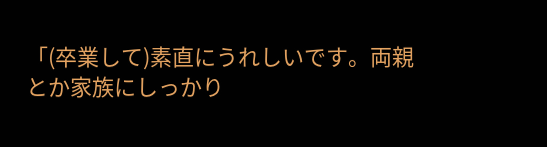「(卒業して)素直にうれしいです。両親とか家族にしっかり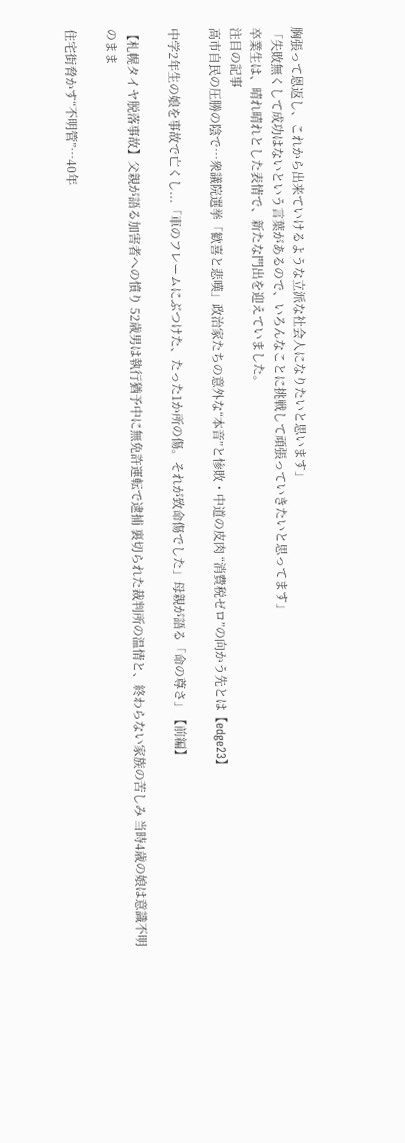胸張って恩返し、これから出来ていけるような立派な社会人になりたいと思います」
「失敗無くして成功はないという言葉があるので、いろんなことに挑戦して頑張っていきたいと思ってます」
卒業生は、晴れ晴れとした表情で、新たな門出を迎えていました。
注目の記事
高市自民の圧勝の陰で…衆議院選挙「歓喜と悲嘆」政治家たちの意外な“本音”と惨敗・中道の皮肉 “消費税ゼロ”の向かう先とは【edge23】

中学2年生の娘を事故で亡くし...「車のフレームにぶつけた、たった1か所の傷。それが致命傷でした」母親が語る「命の尊さ」【前編】

【札幌タイヤ脱落事故】父親が語る加害者への憤り 52歳男は執行猶予中に無免許運転で逮捕 裏切られた裁判所の温情と、終わらない家族の苦しみ 当時4歳の娘は意識不明のまま

住宅街脅かす“不明管”…40年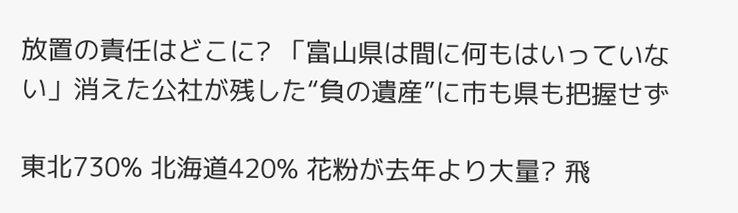放置の責任はどこに? 「富山県は間に何もはいっていない」消えた公社が残した“負の遺産”に市も県も把握せず

東北730% 北海道420% 花粉が去年より大量? 飛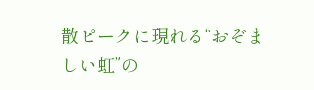散ピークに現れる“おぞましい虹”の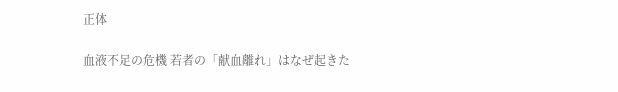正体

血液不足の危機 若者の「献血離れ」はなぜ起きた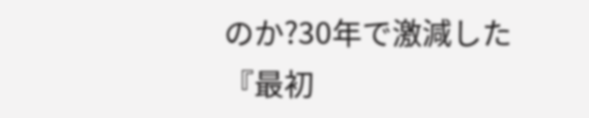のか?30年で激減した『最初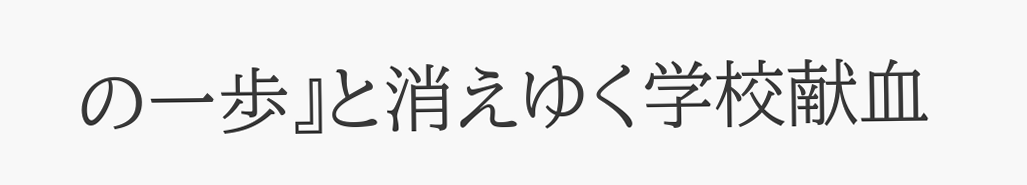の一歩』と消えゆく学校献血